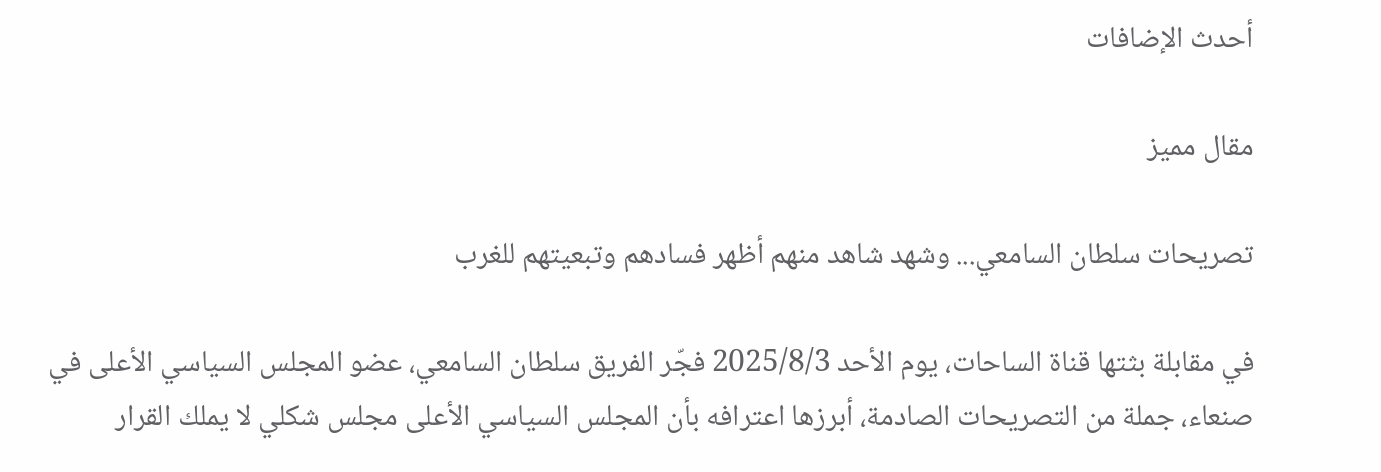أحدث الإضافات

مقال مميز

تصريحات سلطان السامعي... وشهد شاهد منهم أظهر فسادهم وتبعيتهم للغرب

في مقابلة بثتها قناة الساحات، يوم الأحد 2025/8/3 فجّر الفريق سلطان السامعي، عضو المجلس السياسي الأعلى في صنعاء، جملة من التصريحات الصادمة، أبرزها اعترافه بأن المجلس السياسي الأعلى مجلس شكلي لا يملك القرار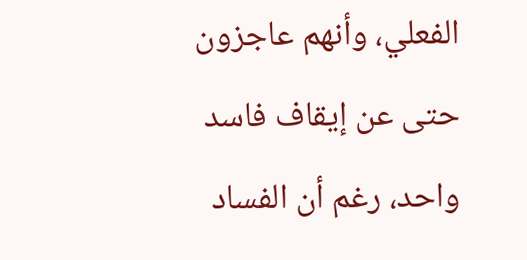الفعلي، وأنهم عاجزون حتى عن إيقاف فاسد واحد، رغم أن الفساد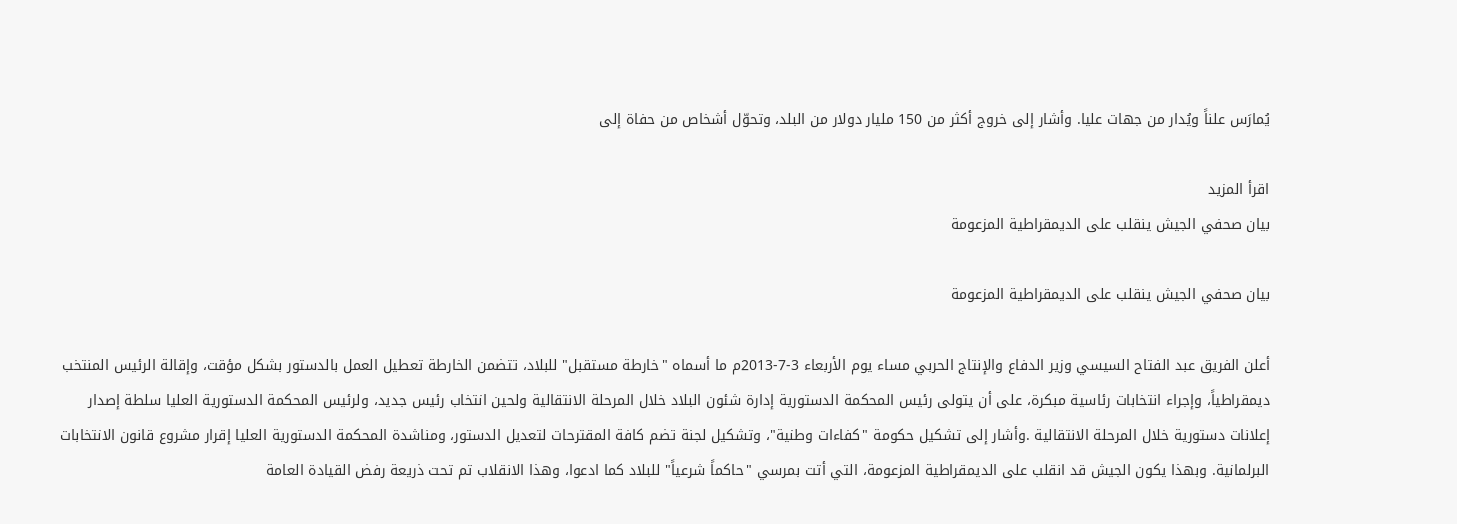يُمارَس علناً ويُدار من جهات عليا. وأشار إلى خروج أكثر من 150 مليار دولار من البلد، وتحوّل أشخاص من حفاة إلى

اقرأ المزيد
بيان صحفي الجيش ينقلب على الديمقراطية المزعومة

بيان صحفي الجيش ينقلب على الديمقراطية المزعومة

أعلن الفريق عبد الفتاح السيسي وزير الدفاع والإنتاج الحربي مساء يوم الأربعاء 3-7-2013م ما أسماه "خارطة مستقبل" للبلاد، تتضمن الخارطة تعطيل العمل بالدستور بشكل مؤقت، وإقالة الرئيس المنتخب ديمقراطياً، وإجراء انتخابات رئاسية مبكرة، على أن يتولى رئيس المحكمة الدستورية إدارة شئون البلاد خلال المرحلة الانتقالية ولحين انتخاب رئيس جديد، ولرئيس المحكمة الدستورية العليا سلطة إصدار إعلانات دستورية خلال المرحلة الانتقالية .وأشار إلى تشكيل حكومة "كفاءات وطنية"، وتشكيل لجنة تضم كافة المقترحات لتعديل الدستور، ومناشدة المحكمة الدستورية العليا إقرار مشروع قانون الانتخابات البرلمانية. وبهذا يكون الجيش قد انقلب على الديمقراطية المزعومة، التي أتت بمرسي "حاكماً شرعياً" للبلاد كما ادعوا، وهذا الانقلاب تم تحت ذريعة رفض القيادة العامة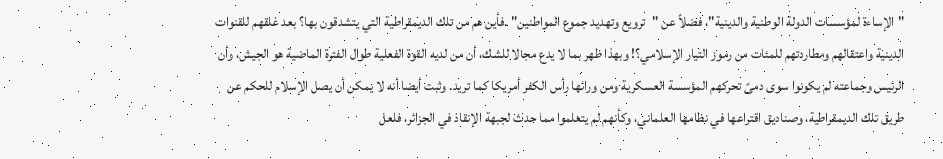"الإساءة لمؤسسات الدولة الوطنية والدينية"، فضلاً عن "ترويع وتهديد جموع المواطنين" .فأين هم من تلك الديمقراطية التي يتشدقون بها؟ بعد غلقهم للقنوات الدينية واعتقالهم ومطاردتهم للمئات من رموز التيار الإسلامي؟! وبهذا ظهر بما لا يدع مجالا للشك، أن من لديه القوة الفعلية طوال الفترة الماضية هو الجيش، وأن الرئيس وجماعته لم يكونوا سوى دمىً تحركهم المؤسسة العسكرية ومن ورائها رأس الكفر أمريكا كما تريد. وثبت أيضا أنه لا يمكن أن يصل الإسلام للحكم عن طريق تلك الديمقراطية، وصناديق اقتراعها في نظامها العلماني، وكأنهم لم يتعلموا مما حدث لجبهة الإنقاذ في الجزائر، فلعل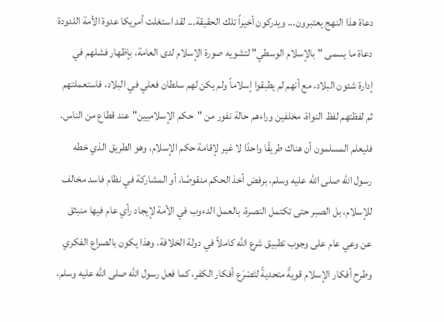دعاة هذا النهج يعتبرون... ويدركون أخيراً تلك الحقيقة... لقد استغلت أمريكا عدوة الأمة اللدودة دعاة ما يسمى "بالإسلام الوسطي" لتشويه صورة الإسلام لدى العامة، بإظهار فشلهم في إدارة شئون البلاد، مع أنهم لم يطبقوا إسلاماً ولم يكن لهم سلطان فعلي في البلاد، فاستعملتهم ثم لفظتهم لفظ النواة، مخلفين وراءهم حالة نفور من "حكم الإسلاميين" عند قطاع من الناس. فليعلم المسلمون أن هناك طريقًا واحدًا لا غير لإقامة حكم الإسلام، وهو الطريق الذي خطه رسول الله صلى الله عليه وسلم، برفض أخذ الحكم منقوصًا، أو المشاركة في نظام فاسد مخالف للإسلام، بل الصبر حتى تكتمل النصرة، بالعمل الدءوب في الأمة لإيجاد رأي عام فيها منبثق عن وعي عام على وجوب تطبيق شرع الله كاملاً في دولة الخلافة، وهذا يكون بالصراع الفكري وطرح أفكار الإسلام قويةً متحديةً لتَصْرَع أفكار الكفر، كما فعل رسول الله صلى الله عليه وسلم،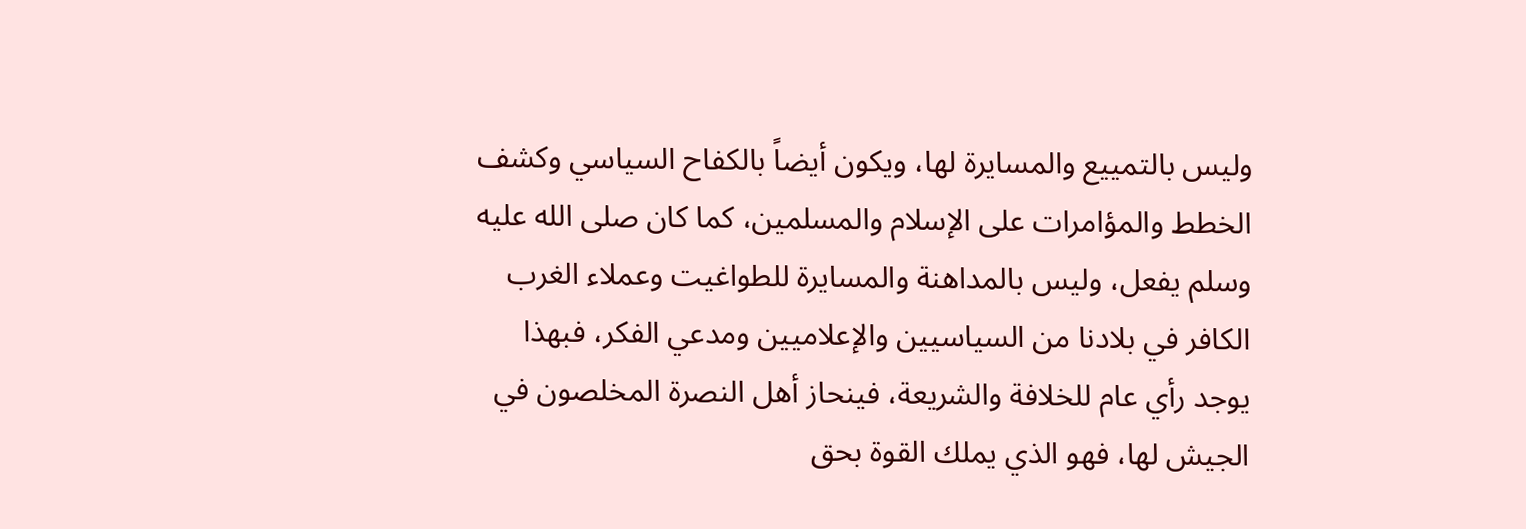وليس بالتمييع والمسايرة لها، ويكون أيضاً بالكفاح السياسي وكشف الخطط والمؤامرات على الإسلام والمسلمين، كما كان صلى الله عليه وسلم يفعل، وليس بالمداهنة والمسايرة للطواغيت وعملاء الغرب الكافر في بلادنا من السياسيين والإعلاميين ومدعي الفكر، فبهذا يوجد رأي عام للخلافة والشريعة، فينحاز أهل النصرة المخلصون في الجيش لها، فهو الذي يملك القوة بحق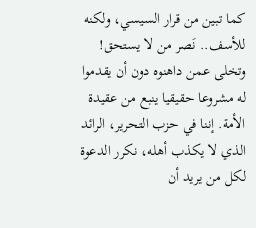كما تبين من قرار السيسي، ولكنه للأسف.. نَصر من لا يستحق! وتخلى عمن داهنوه دون أن يقدموا له مشروعا حقيقيا ينبع من عقيدة الأمة. إننا في حزب التحرير، الرائد الذي لا يكذب أهله، نكرر الدعوة لكل من يريد أن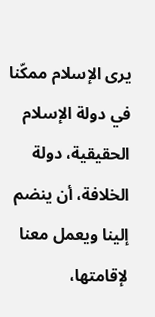يرى الإسلام ممكّنا في دولة الإسلام الحقيقية، دولة الخلافة، أن ينضم إلينا ويعمل معنا لإقامتها،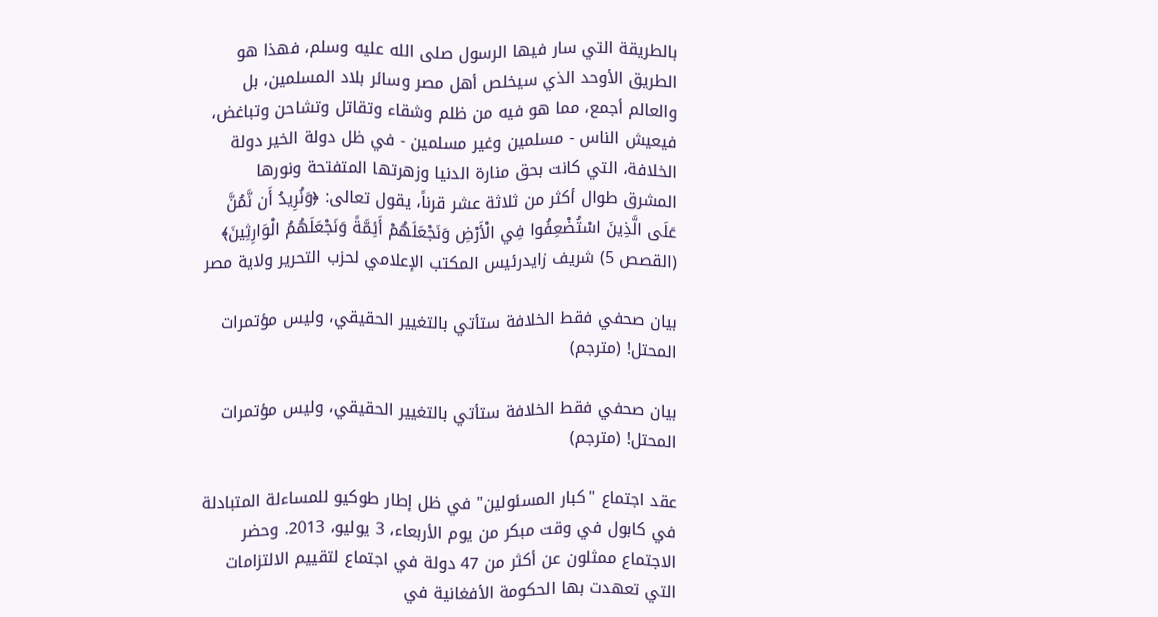بالطريقة التي سار فيها الرسول صلى الله عليه وسلم، فهذا هو الطريق الأوحد الذي سيخلص أهل مصر وسائر بلاد المسلمين، بل والعالم أجمع، مما هو فيه من ظلم وشقاء وتقاتل وتشاحن وتباغض، فيعيش الناس - مسلمين وغير مسلمين - في ظل دولة الخير دولة الخلافة، التي كانت بحق منارة الدنيا وزهرتها المتفتحة ونورها المشرق طوال أكثر من ثلاثة عشر قرناً، يقول تعالى: ﴿وَنُرِيدُ أَن نَّمُنَّ عَلَى الَّذِينَ اسْتُضْعِفُوا فِي الْأَرْضِ وَنَجْعَلَهُمْ أَئِمَّةً وَنَجْعَلَهُمُ الْوَارِثِينَ﴾ (القصص 5) شريف زايدرئيس المكتب الإعلامي لحزب التحرير ولاية مصر

بيان صحفي فقط الخلافة ستأتي بالتغيير الحقيقي، وليس مؤتمرات المحتل! (مترجم)

بيان صحفي فقط الخلافة ستأتي بالتغيير الحقيقي، وليس مؤتمرات المحتل! (مترجم)

عقد اجتماع "كبار المسئولين" في ظل إطار طوكيو للمساءلة المتبادلة في كابول في وقت مبكر من يوم الأربعاء، 3 يوليو، 2013. وحضر الاجتماع ممثلون عن أكثر من 47 دولة في اجتماع لتقييم الالتزامات التي تعهدت بها الحكومة الأفغانية في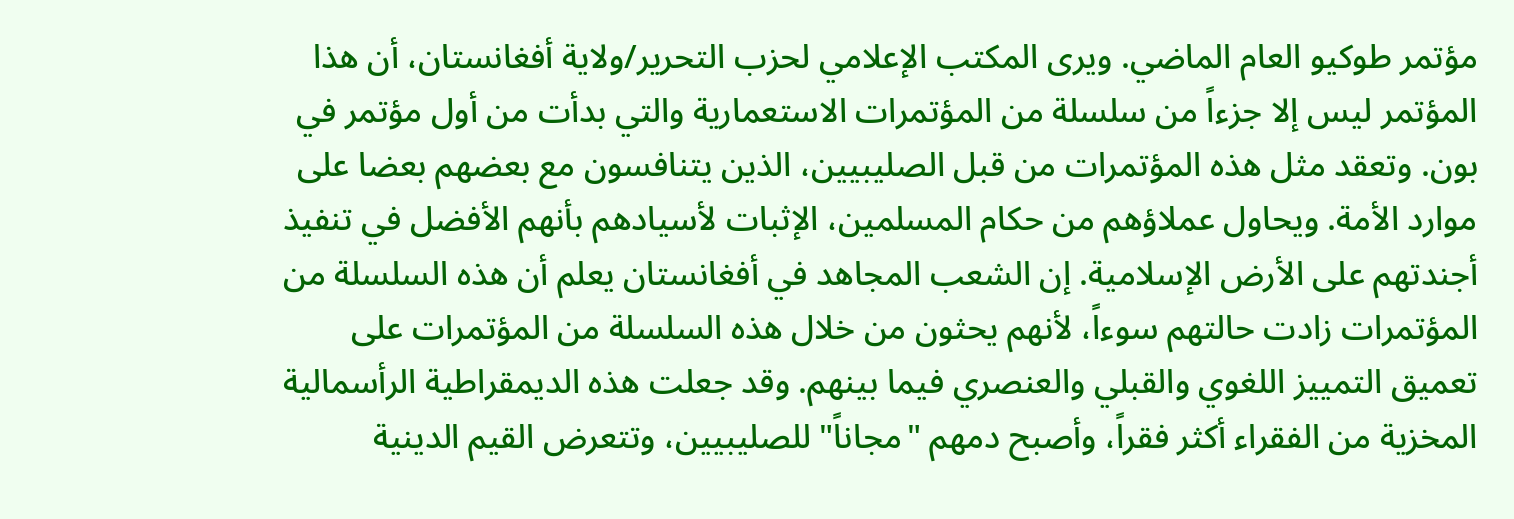مؤتمر طوكيو العام الماضي. ويرى المكتب الإعلامي لحزب التحرير/ولاية أفغانستان، أن هذا المؤتمر ليس إلا جزءاً من سلسلة من المؤتمرات الاستعمارية والتي بدأت من أول مؤتمر في بون. وتعقد مثل هذه المؤتمرات من قبل الصليبيين، الذين يتنافسون مع بعضهم بعضا على موارد الأمة. ويحاول عملاؤهم من حكام المسلمين، الإثبات لأسيادهم بأنهم الأفضل في تنفيذ أجندتهم على الأرض الإسلامية. إن الشعب المجاهد في أفغانستان يعلم أن هذه السلسلة من المؤتمرات زادت حالتهم سوءاً، لأنهم يحثون من خلال هذه السلسلة من المؤتمرات على تعميق التمييز اللغوي والقبلي والعنصري فيما بينهم. وقد جعلت هذه الديمقراطية الرأسمالية المخزية من الفقراء أكثر فقراً، وأصبح دمهم "مجاناً" للصليبيين، وتتعرض القيم الدينية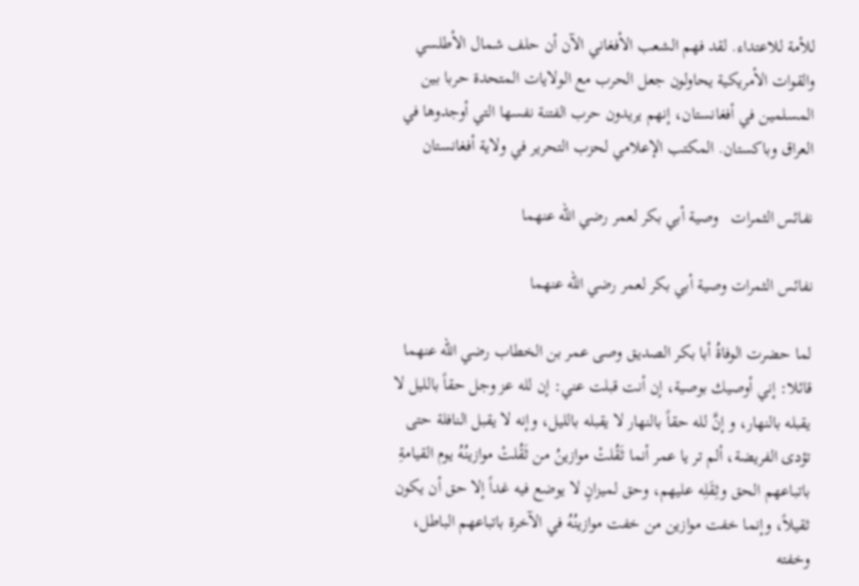للأمة للاعتداء. لقد فهم الشعب الأفغاني الآن أن حلف شمال الأطلسي والقوات الأمريكية يحاولون جعل الحرب مع الولايات المتحدة حربا بين المسلمين في أفغانستان، إنهم يريدون حرب الفتنة نفسها التي أوجدوها في العراق وباكستان. المكتب الإعلامي لحزب التحرير في ولاية أفغانستان

نفائس الثمرات   وصية أبي بكر لعمر رضي الله عنهما

نفائس الثمرات وصية أبي بكر لعمر رضي الله عنهما

لما حضرت الوفاةُ أبا بكر الصديق وصى عمر بن الخطاب رضي الله عنهما قائلا: إني أوصيك بوصية، إن أنت قبلت عني: إن لله عز وجل حقاً بالليل لا يقبله بالنهار، و إنَّ لله حقاً بالنهار لا يقبله بالليل، وإنه لا يقبل النافلة حتى تؤدى الفريضة، ألم تر يا عمر أنما ثَقُلتْ موازينُ من ثَقُلتْ موازينُهُ يوم القيامةِ باتباعهم الحق وثِقَلِه عليهم، وحق لميزانٍ لا يوضع فيه غداً إلا حق أن يكون ثقيلاً، وإنما خفت موازين من خفت موازينُهُ في الآخرة باتباعهم الباطل، وخفته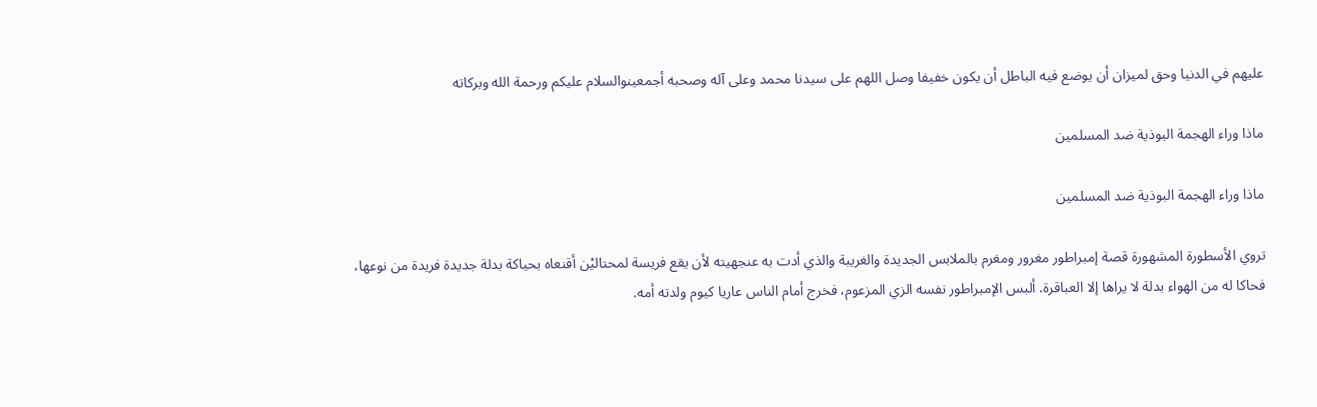عليهم في الدنيا وحق لميزان أن يوضع فيه الباطل أن يكون خفيفا وصل اللهم على سيدنا محمد وعلى آله وصحبه أجمعينوالسلام عليكم ورحمة الله وبركاته

ماذا وراء الهجمة البوذية ضد المسلمين

ماذا وراء الهجمة البوذية ضد المسلمين

تروي الأسطورة المشهورة قصة إمبراطور مغرور ومغرم بالملابس الجديدة والغريبة والذي أدت به عنجهيته لأن يقع فريسة لمحتاليْن أقنعاه بحياكة بدلة جديدة فريدة من نوعها، فحاكا له من الهواء بدلة لا يراها إلا العباقرة. ألبس الإمبراطور نفسه الزي المزعوم، فخرج أمام الناس عاريا كيوم ولدته أمه.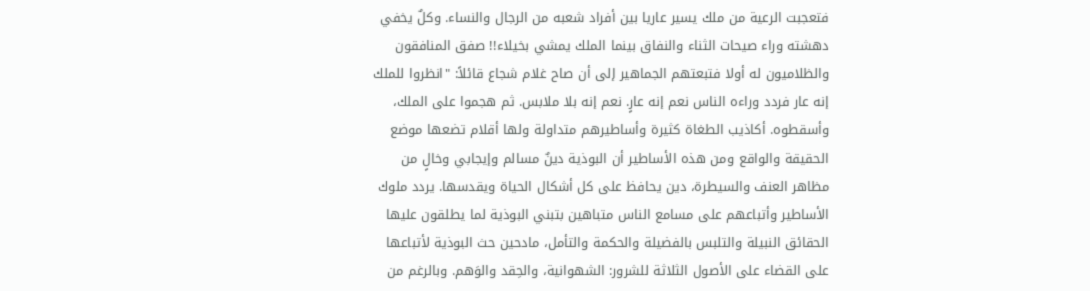فتعجبت الرعية من ملك يسير عاريا بين أفراد شعبه من الرجال والنساء. وكلٌ يخفي دهشته وراء صيحات الثناء والنفاق بينما الملك يمشي بخيلاء!! صفق المنافقون والظلاميون له أولا فتبعتهم الجماهير إلى أن صاح غلام شجاع قائلاً: "انظروا للملك إنه عار فردد وراءه الناس نعم إنه عارٍ. نعم إنه بلا ملابس. ثم هجموا على الملك، وأسقطوه. أكاذيب الطغاة كثيرة وأساطيرهم متداولة ولها أقلام تضعها موضع الحقيقة والواقع ومن هذه الأساطير أن البوذية دينٌ مسالم وإيجابي وخالٍ من مظاهر العنف والسيطرة، دين يحافظ على كل أشكال الحياة ويقدسها. يردد ملوك الأساطير وأتباعهم على مسامع الناس متباهين بتبني البوذية لما يطلقون عليها الحقائق النبيلة والتلبس بالفضيلة والحكمة والتأمل، مادحين حث البوذية لأتباعها على القضاء على الأصول الثلاثة للشرور: الشهوانية، والحِقد والوَهم. وبالرغم من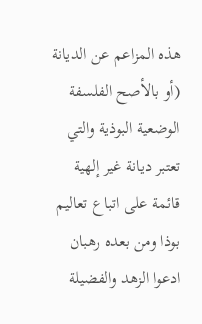هذه المزاعم عن الديانة (أو بالأصح الفلسفة الوضعية البوذية والتي تعتبر ديانة غير إلهية قائمة على اتباع تعاليم بوذا ومن بعده رهبان ادعوا الزهد والفضيلة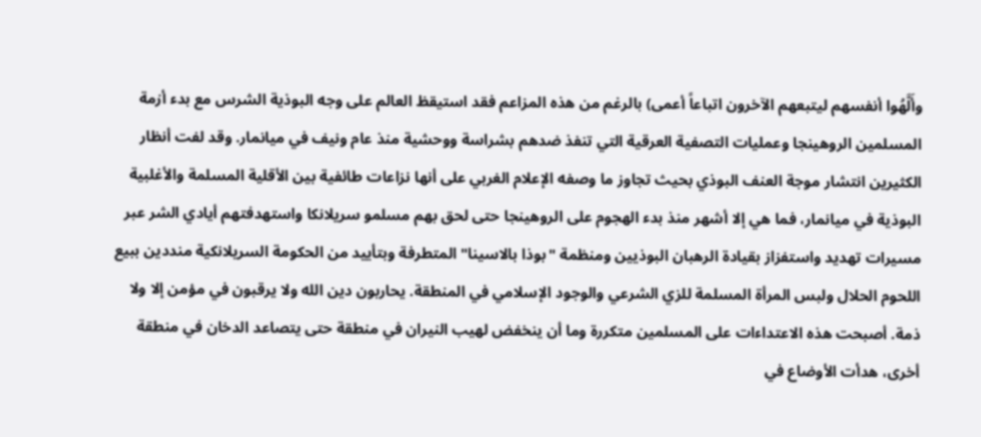وأَلَّهُوا أنفسهم ليتبعهم الآخرون اتباعاً أعمى) بالرغم من هذه المزاعم فقد استيقظ العالم على وجه البوذية الشرس مع بدء أزمة المسلمين الروهينجا وعمليات التصفية العرقية التي تنفذ ضدهم بشراسة ووحشية منذ عام ونيف في ميانمار. وقد لفت أنظار الكثيرين انتشار موجة العنف البوذي بحيث تجاوز ما وصفه الإعلام الغربي على أنها نزاعات طائفية بين الأقلية المسلمة والأغلبية البوذية في ميانمار، فما هي إلا أشهر منذ بدء الهجوم على الروهينجا حتى لحق بهم مسلمو سريلانكا واستهدفتهم أيادي الشر عبر مسيرات تهديد واستفزاز بقيادة الرهبان البوذيين ومنظمة "بوذا بالاسينا" المتطرفة وبتأييد من الحكومة السريلانكية منددين ببيع اللحوم الحلال ولبس المرأة المسلمة للزي الشرعي والوجود الإسلامي في المنطقة. يحاربون دين الله ولا يرقبون في مؤمن إلا ولا ذمة. أصبحت هذه الاعتداءات على المسلمين متكررة وما أن ينخفض لهيب النيران في منطقة حتى يتصاعد الدخان في منطقة أخرى، هدأت الأوضاع في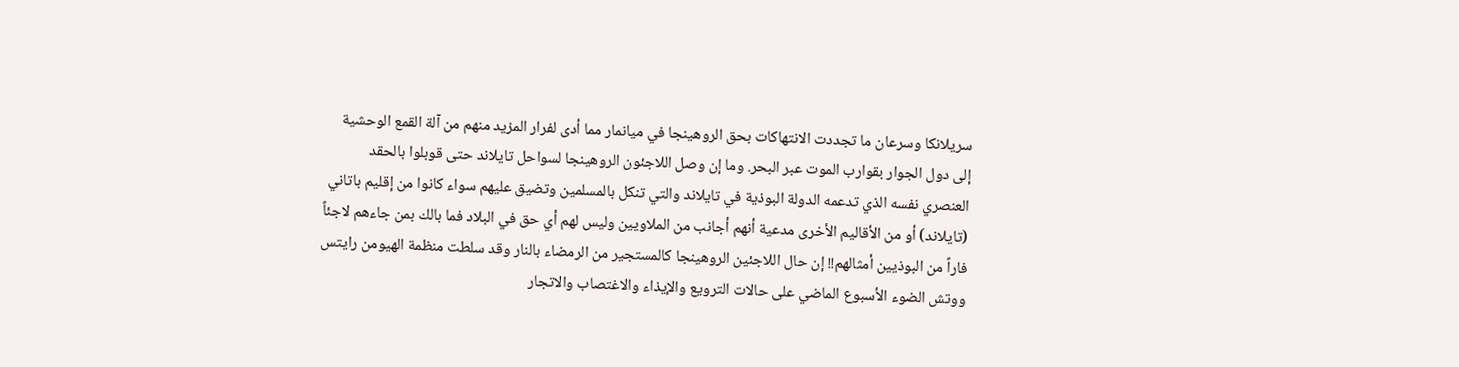سريلانكا وسرعان ما تجددت الانتهاكات بحق الروهينجا في ميانمار مما أدى لفرار المزيد منهم من آلة القمع الوحشية إلى دول الجوار بقوارب الموت عبر البحر. وما إن وصل اللاجئون الروهينجا لسواحل تايلاند حتى قوبلوا بالحقد العنصري نفسه الذي تدعمه الدولة البوذية في تايلاند والتي تنكل بالمسلمين وتضيق عليهم سواء كانوا من إقليم باتاني (تايلاند) أو من الأقاليم الأخرى مدعية أنهم أجانب من الملاويين وليس لهم أي حق في البلاد فما بالك بمن جاءهم لاجئاً فاراً من البوذيين أمثالهم!! إن حال اللاجئين الروهينجا كالمستجير من الرمضاء بالنار وقد سلطت منظمة الهيومن رايتس ووتش الضوء الأسبوع الماضي على حالات الترويع والإيذاء والاغتصاب والاتجار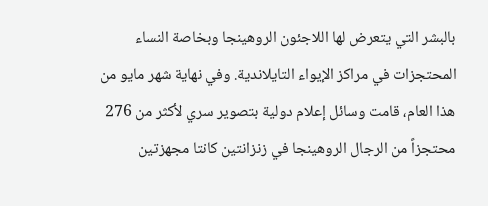بالبشر التي يتعرض لها اللاجئون الروهينجا وبخاصة النساء المحتجزات في مراكز الإيواء التايلاندية. وفي نهاية شهر مايو من هذا العام، قامت وسائل إعلام دولية بتصوير سري لأكثر من 276 محتجزاً من الرجال الروهينجا في زنزانتين كانتا مجهزتين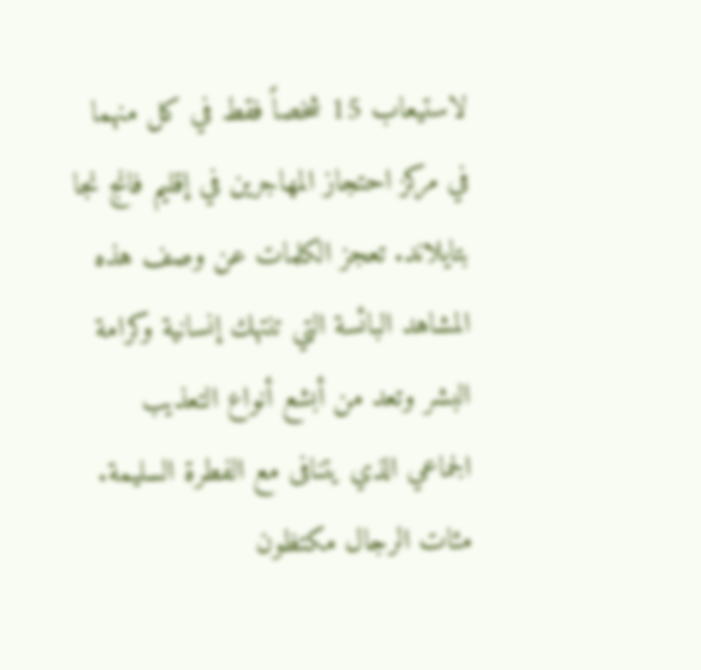لاستيعاب 15 شخصاً فقط في كل منهما في مركز احتجاز المهاجرين في إقليم فانج نجا بتايلاند. تعجز الكلمات عن وصف هذه المشاهد البائسة التي تنتهك إنسانية وكرامة البشر وتعد من أبشع أنواع التعذيب الجماعي الذي يتنافى مع الفطرة السليمة. مئات الرجال مكتظون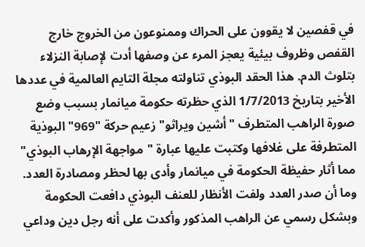في قفصين لا يقوون على الحراك وممنوعون من الخروج خارج القفص وظروف بيئية يعجز المرء عن وصفها أدت لإصابة النزلاء بتلوث الدم. هذا الحقد البوذي تناولته مجلة التايم العالمية في عددها الأخير بتاريخ 1/7/2013 الذي حظرته حكومة ميانمار بسبب وضع صورة الراهب المتطرف "أشين ويراثو" زعيم حركة "969" البوذية المتطرفة على غلافها وكتبت عليها عبارة "مواجهة الإرهاب البوذي" مما أثار حفيظة الحكومة في ميانمار وأدى بها لحظر ومصادرة العدد. وما أن صدر العدد ولفت الأنظار للعنف البوذي دافعت الحكومة وبشكل رسمي عن الراهب المذكور وأكدت على أنه رجل دين وداعي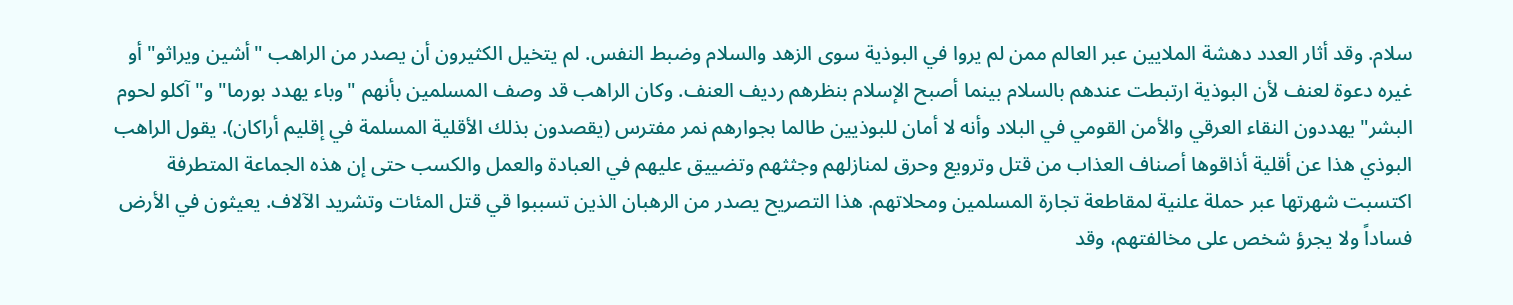سلام. وقد أثار العدد دهشة الملايين عبر العالم ممن لم يروا في البوذية سوى الزهد والسلام وضبط النفس. لم يتخيل الكثيرون أن يصدر من الراهب "أشين ويراثو" أو غيره دعوة لعنف لأن البوذية ارتبطت عندهم بالسلام بينما أصبح الإسلام بنظرهم رديف العنف. وكان الراهب قد وصف المسلمين بأنهم "وباء يهدد بورما" و"آكلو لحوم البشر" يهددون النقاء العرقي والأمن القومي في البلاد وأنه لا أمان للبوذيين طالما بجوارهم نمر مفترس (يقصدون بذلك الأقلية المسلمة في إقليم أراكان). يقول الراهب البوذي هذا عن أقلية أذاقوها أصناف العذاب من قتل وترويع وحرق لمنازلهم وجثثهم وتضييق عليهم في العبادة والعمل والكسب حتى إن هذه الجماعة المتطرفة اكتسبت شهرتها عبر حملة علنية لمقاطعة تجارة المسلمين ومحلاتهم. هذا التصريح يصدر من الرهبان الذين تسببوا قي قتل المئات وتشريد الآلاف. يعيثون في الأرض فساداً ولا يجرؤ شخص على مخالفتهم، وقد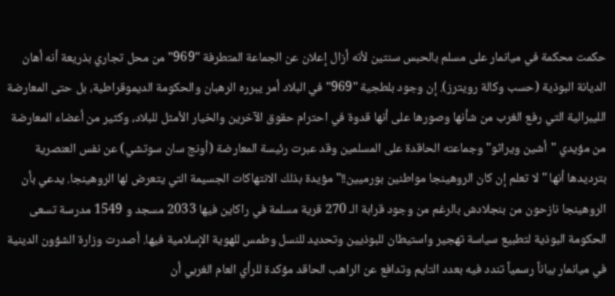حكمت محكمة في ميانمار على مسلم بالحبس سنتين لأنه أزال إعلان عن الجماعة المتطرفة "969" من محل تجاري بذريعة أنه أهان الديانة البوذية (حسب وكالة رويترز). إن وجود بلطجية "969" في البلاد أمر يبرره الرهبان والحكومة الديموقراطية، بل حتى المعارضة الليبرالية التي رفع الغرب من شأنها وصورها على أنها قدوة في احترام حقوق الآخرين والخيار الأمثل للبلاد، وكثير من أعضاء المعارضة من مؤيدي "أشين ويراثو" وجماعته الحاقدة على المسلمين وقد عبرت رئيسة المعارضة (أونج سان سوتشي) عن نفس العنصرية بترديدها أنها "لا تعلم إن كان الروهينجا مواطنين بورميين!!" مؤيدة بذلك الانتهاكات الجسيمة التي يتعرض لها الروهينجا. يدعي بأن الروهينجا نازحون من بنجلادش بالرغم من وجود قرابة الـ 270 قرية مسلمة في راكاين فيها 2033 مسجد و 1549 مدرسة تسعى الحكومة البوذية لتطبيع سياسة تهجير واستيطان للبوذيين وتحديد للنسل وطمس للهوية الإسلامية فيها. أصدرت وزارة الشؤون الدينية في ميانمار بياناً رسمياً تندد فيه بعدد التايم وتدافع عن الراهب الحاقد مؤكدة للرأي العام الغربي أن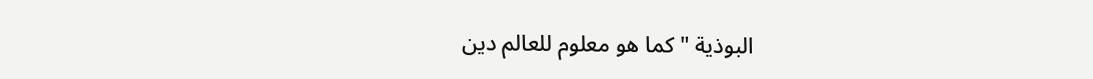البوذية "كما هو معلوم للعالم دين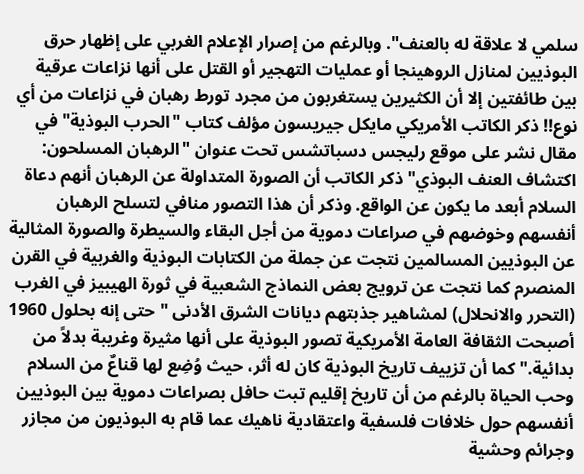سلمي لا علاقة له بالعنف". وبالرغم من إصرار الإعلام الغربي على إظهار حرق البوذيين لمنازل الروهينجا أو عمليات التهجير أو القتل على أنها نزاعات عرقية بين طائفتين إلا أن الكثيرين يستغربون من مجرد تورط رهبان في نزاعات من أي نوع!! ذكر الكاتب الأمريكي مايكل جيريسون مؤلف كتاب "الحرب البوذية" في مقال نشر على موقع رليجس دسباتشس تحت عنوان "الرهبان المسلحون: اكتشاف العنف البوذي" ذكر الكاتب أن الصورة المتداولة عن الرهبان أنهم دعاة السلام أبعد ما يكون عن الواقع. وذكر أن هذا التصور منافي لتسلح الرهبان أنفسهم وخوضهم في صراعات دموية من أجل البقاء والسيطرة والصورة المثالية عن البوذيين المسالمين نتجت عن جملة من الكتابات البوذية والغربية في القرن المنصرم كما نتجت عن ترويج بعض النماذج الشعبية في ثورة الهيبيز في الغرب (التحرر والانحلال) لمشاهير جذبتهم ديانات الشرق الأدنى "حتى إنه بحلول 1960 أصبحت الثقافة العامة الأمريكية تصور البوذية على أنها مثيرة وغريبة بدلاً من بدائية." كما أن تزييف تاريخ البوذية كان له أثر، حيث وُضِع لها قناعٌ من السلام وحب الحياة بالرغم من أن تاريخ إقليم تبت حافل بصراعات دموية بين البوذيين أنفسهم حول خلافات فلسفية واعتقادية ناهيك عما قام به البوذيون من مجازر وجرائم وحشية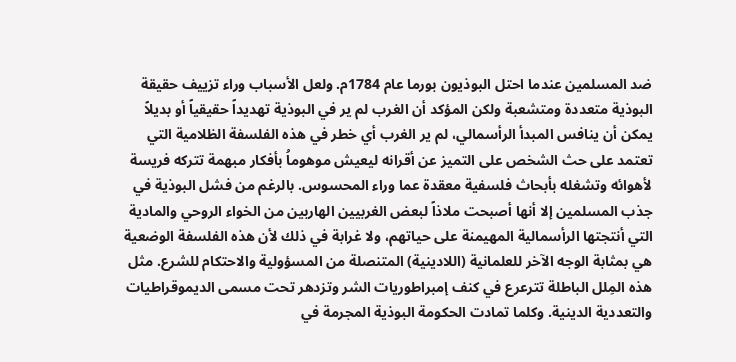ضد المسلمين عندما احتل البوذيون بورما عام 1784م. ولعل الأسباب وراء تزييف حقيقة البوذية متعددة ومتشعبة ولكن المؤكد أن الغرب لم ير في البوذية تهديداً حقيقياً أو بديلاً يمكن أن ينافس المبدأ الرأسمالي، لم ير الغرب أي خطر في هذه الفلسفة الظلامية التي تعتمد على حث الشخص على التميز عن أقرانه ليعيش موهوماُ بأفكار مبهمة تتركه فريسة لأهوائه وتشغله بأبحاث فلسفية معقدة عما وراء المحسوس. بالرغم من فشل البوذية في جذب المسلمين إلا أنها أصبحت ملاذاً لبعض الغربيين الهاربين من الخواء الروحي والمادية التي أنتجتها الرأسمالية المهيمنة على حياتهم، ولا غرابة في ذلك لأن هذه الفلسفة الوضعية هي بمثابة الوجه الآخر للعلمانية (اللادينية) المتنصلة من المسؤولية والاحتكام للشرع. مثل هذه المِلل الباطلة تترعرع في كنف إمبراطوريات الشر وتزدهر تحت مسمى الديموقراطيات والتعددية الدينية. وكلما تمادت الحكومة البوذية المجرمة في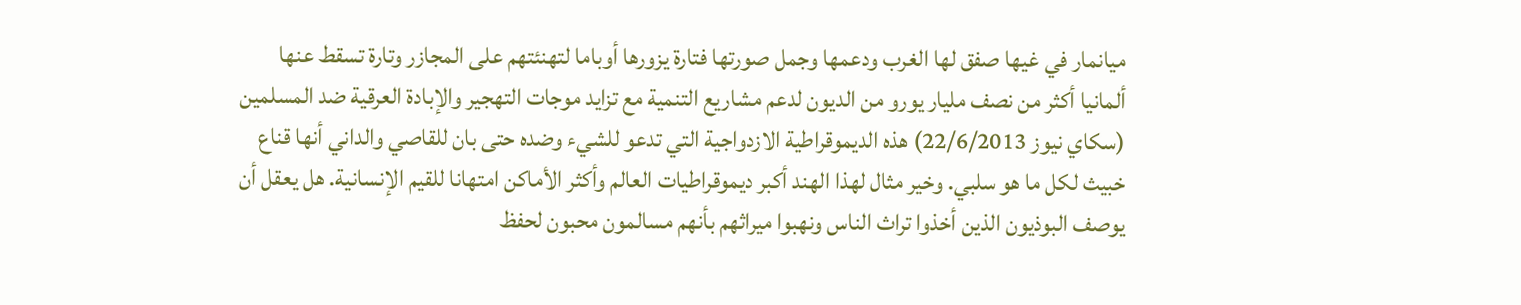ميانمار في غيها صفق لها الغرب ودعمها وجمل صورتها فتارة يزورها أوباما لتهنئتهم على المجازر وتارة تسقط عنها ألمانيا أكثر من نصف مليار يورو من الديون لدعم مشاريع التنمية مع تزايد موجات التهجير والإبادة العرقية ضد المسلمين (سكاي نيوز 22/6/2013) هذه الديموقراطية الازدواجية التي تدعو للشيء وضده حتى بان للقاصي والداني أنها قناع خبيث لكل ما هو سلبي. وخير مثال لهذا الهند أكبر ديموقراطيات العالم وأكثر الأماكن امتهانا للقيم الإنسانية. هل يعقل أن يوصف البوذيون الذين أخذوا تراث الناس ونهبوا ميراثهم بأنهم مسالمون محبون لحفظ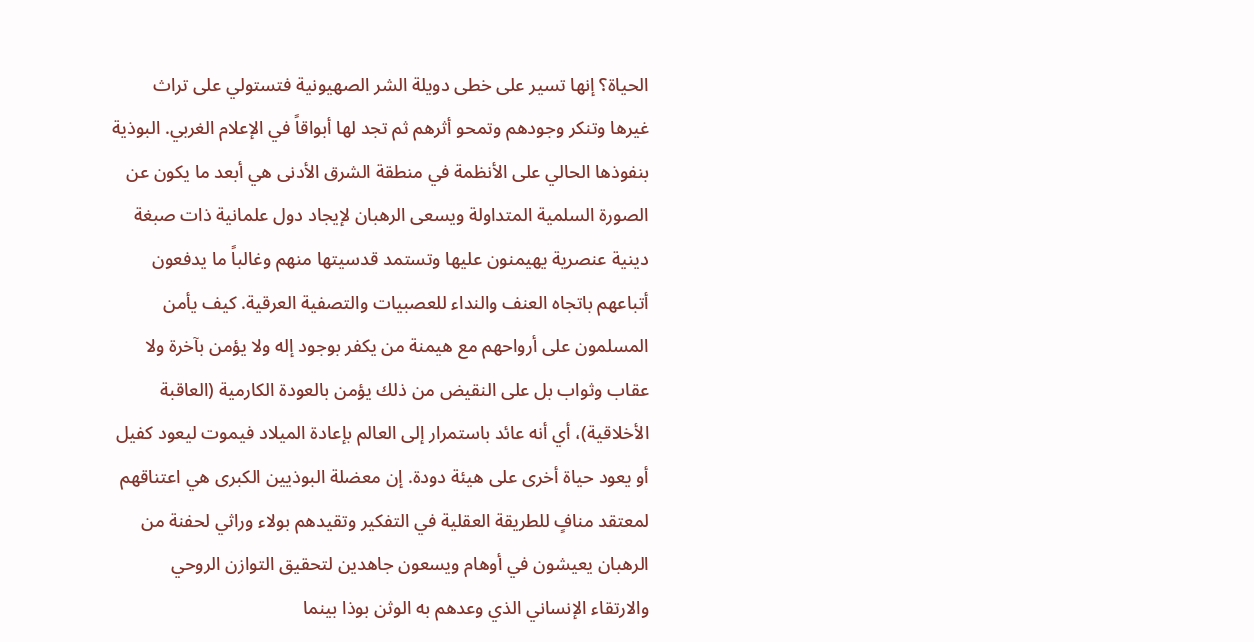الحياة؟ إنها تسير على خطى دويلة الشر الصهيونية فتستولي على تراث غيرها وتنكر وجودهم وتمحو أثرهم ثم تجد لها أبواقاً في الإعلام الغربي. البوذية بنفوذها الحالي على الأنظمة في منطقة الشرق الأدنى هي أبعد ما يكون عن الصورة السلمية المتداولة ويسعى الرهبان لإيجاد دول علمانية ذات صبغة دينية عنصرية يهيمنون عليها وتستمد قدسيتها منهم وغالباً ما يدفعون أتباعهم باتجاه العنف والنداء للعصبيات والتصفية العرقية. كيف يأمن المسلمون على أرواحهم مع هيمنة من يكفر بوجود إله ولا يؤمن بآخرة ولا عقاب وثواب بل على النقيض من ذلك يؤمن بالعودة الكارمية (العاقبة الأخلاقية)، أي أنه عائد باستمرار إلى العالم بإعادة الميلاد فيموت ليعود كفيل أو يعود حياة أخرى على هيئة دودة. إن معضلة البوذيين الكبرى هي اعتناقهم لمعتقد منافٍ للطريقة العقلية في التفكير وتقيدهم بولاء وراثي لحفنة من الرهبان يعيشون في أوهام ويسعون جاهدين لتحقيق التوازن الروحي والارتقاء الإنساني الذي وعدهم به الوثن بوذا بينما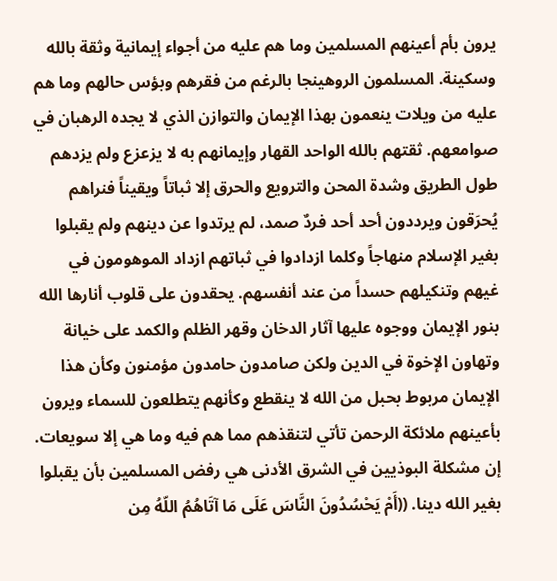يرون بأم أعينهم المسلمين وما هم عليه من أجواء إيمانية وثقة بالله وسكينة. المسلمون الروهينجا بالرغم من فقرهم وبؤس حالهم وما هم عليه من ويلات ينعمون بهذا الإيمان والتوازن الذي لا يجده الرهبان في صوامعهم. ثقتهم بالله الواحد القهار وإيمانهم به لا يزعزع ولم يزدهم طول الطريق وشدة المحن والترويع والحرق إلا ثباتاً ويقيناً فنراهم يُحرَقون ويرددون أحد أحد فردٌ صمد، لم يرتدوا عن دينهم ولم يقبلوا بغير الإسلام منهاجاً وكلما ازدادوا في ثباتهم ازداد الموهومون في غيهم وتنكيلهم حسداً من عند أنفسهم. يحقدون على قلوب أنارها الله بنور الإيمان ووجوه عليها آثار الدخان وقهر الظلم والكمد على خيانة وتهاون الإخوة في الدين ولكن صامدون حامدون مؤمنون وكأن هذا الإيمان مربوط بحبل من الله لا ينقطع وكأنهم يتطلعون للسماء ويرون بأعينهم ملائكة الرحمن تأتي لتنقذهم مما هم فيه وما هي إلا سويعات. إن مشكلة البوذيين في الشرق الأدنى هي رفض المسلمين بأن يقبلوا بغير الله دينا. ((أَمْ يَحْسُدُونَ النَّاسَ عَلَى مَا آتَاهُمُ اللّهُ مِن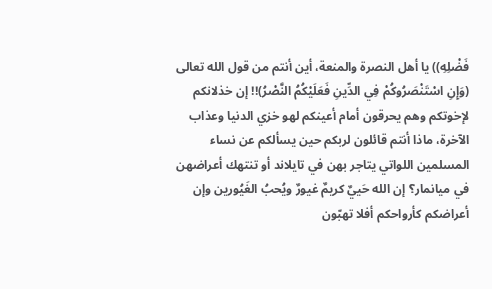فَضْلِهِ)) يا أهل النصرة والمنعة، أين أنتم من قول الله تعالى (وَإِنِ اسْتَنْصَرُوكُمْ فِي الدِّينِ فَعَلَيْكُمُ النَّصْرُ)!! إن خذلانكم لإخوتكم وهم يحرقون أمام أعينكم لهو خزي الدنيا وعذاب الآخرة، ماذا أنتم قائلون لربكم حين يسألكم عن نساء المسلمين اللواتي يتاجر بهن في تايلاند أو تنتهك أعراضهن في ميانمار؟ إن الله حَييٌ كريمٌ غيورٌ ويُحبُ الغَيُورين وإن أعراضكم كأرواحكم أفلا تهبّون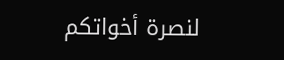لنصرة أخواتكم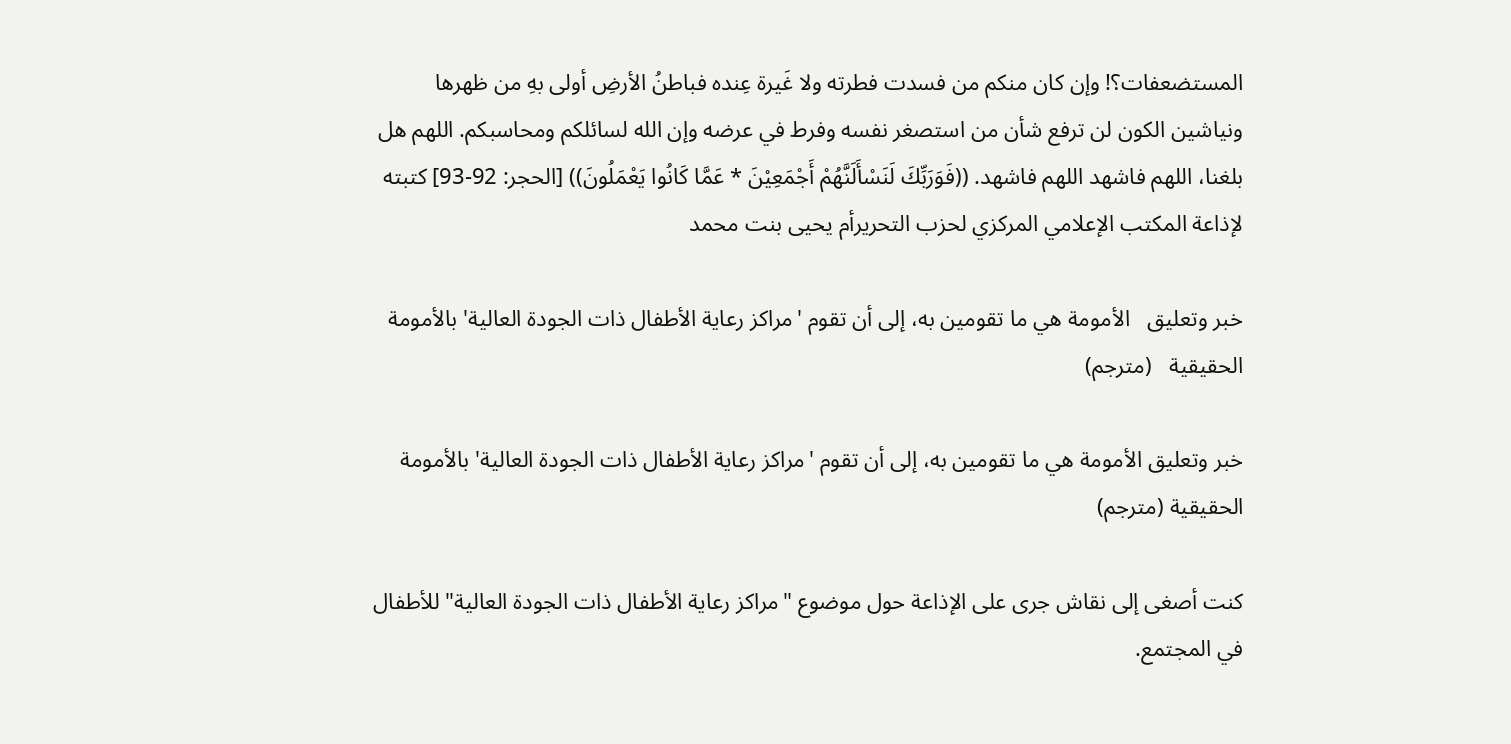المستضعفات؟! وإن كان منكم من فسدت فطرته ولا غَيرة عِنده فباطنُ الأرضِ أولى بهِ من ظهرها ونياشين الكون لن ترفع شأن من استصغر نفسه وفرط في عرضه وإن الله لسائلكم ومحاسبكم. اللهم هل بلغنا، اللهم فاشهد اللهم فاشهد. ((فَوَرَبِّكَ لَنَسْأَلَنَّهُمْ أَجْمَعِيْنَ * عَمَّا كَانُوا يَعْمَلُونَ)) [الحجر: 92-93] كتبته لإذاعة المكتب الإعلامي المركزي لحزب التحريرأم يحيى بنت محمد

خبر وتعليق   الأمومة هي ما تقومين به، إلى أن تقوم 'مراكز رعاية الأطفال ذات الجودة العالية' بالأمومة الحقيقية   (مترجم)

خبر وتعليق الأمومة هي ما تقومين به، إلى أن تقوم 'مراكز رعاية الأطفال ذات الجودة العالية' بالأمومة الحقيقية (مترجم)

كنت أصغى إلى نقاش جرى على الإذاعة حول موضوع "مراكز رعاية الأطفال ذات الجودة العالية" للأطفال في المجتمع.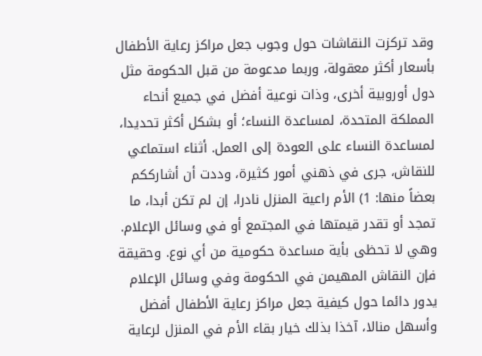وقد تركزت النقاشات حول وجوب جعل مراكز رعاية الأطفال بأسعار أكثر معقولة، وربما مدعومة من قبل الحكومة مثل دول أوروبية أخرى، وذات نوعية أفضل في جميع أنحاء المملكة المتحدة، لمساعدة النساء؛ أو بشكل أكثر تحديدا، لمساعدة النساء على العودة إلى العمل. أثناء استماعي للنقاش، جرى في ذهني أمور كثيرة، وددت أن أشارككم بعضاً منها: 1) الأم راعية المنزل نادرا، إن لم تكن أبدا، ما تمجد أو تقدر قيمتها في المجتمع أو في وسائل الإعلام. وهي لا تحظى بأية مساعدة حكومية من أي نوع. وحقيقة فإن النقاش المهيمن في الحكومة وفي وسائل الإعلام يدور دائما حول كيفية جعل مراكز رعاية الأطفال أفضل وأسهل منالا، آخذا بذلك خيار بقاء الأم في المنزل لرعاية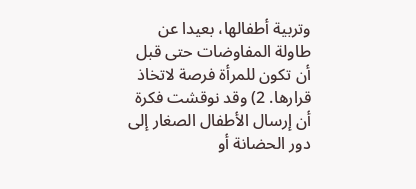وتربية أطفالها، بعيدا عن طاولة المفاوضات حتى قبل أن تكون للمرأة فرصة لاتخاذ قرارها. 2) وقد نوقشت فكرة أن إرسال الأطفال الصغار إلى دور الحضانة أو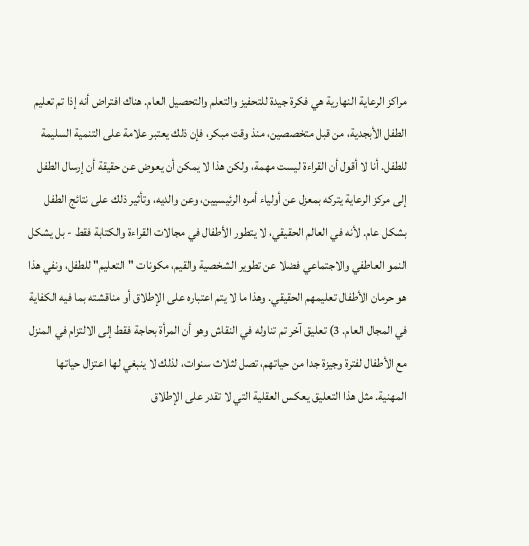مراكز الرعاية النهارية هي فكرة جيدة للتحفيز والتعلم والتحصيل العام. هناك افتراض أنه إذا تم تعليم الطفل الأبجدية، من قبل متخصصين، منذ وقت مبكر، فإن ذلك يعتبر علامة على التنمية السليمة للطفل. أنا لا أقول أن القراءة ليست مهمة، ولكن هذا لا يمكن أن يعوض عن حقيقة أن إرسال الطفل إلى مركز الرعاية يتركه بمعزل عن أولياء أمره الرئيسيين، وعن والديه، وتأثير ذلك على نتائج الطفل بشكل عام. لأنه في العالم الحقيقي، لا يتطور الأطفال في مجالات القراءة والكتابة فقط - بل يشكل النمو العاطفي والاجتماعي فضلا عن تطوير الشخصية والقيم، مكونات "التعليم" للطفل، ونفي هذا هو حرمان الأطفال تعليمهم الحقيقي. وهذا ما لا يتم اعتباره على الإطلاق أو مناقشته بما فيه الكفاية في المجال العام. 3) تعليق آخر تم تناوله في النقاش وهو أن المرأة بحاجة فقط إلى الالتزام في المنزل مع الأطفال لفترة وجيزة جدا من حياتهم، تصل لثلاث سنوات، لذلك لا ينبغي لها اعتزال حياتها المهنية. مثل هذا التعليق يعكس العقلية التي لا تقدر على الإطلاق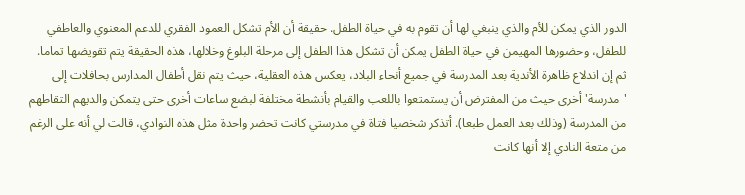الدور الذي يمكن للأم والذي ينبغي لها أن تقوم به في حياة الطفل. حقيقة أن الأم تشكل العمود الفقري للدعم المعنوي والعاطفي للطفل، وحضورها المهيمن في حياة الطفل يمكن أن تشكل هذا الطفل إلى مرحلة البلوغ وخلالها، هذه الحقيقة يتم تقويضها تماما. ثم إن اندلاع ظاهرة الأندية بعد المدرسة في جميع أنحاء البلاد، يعكس هذه العقلية، حيث يتم نقل أطفال المدارس بحافلات إلى 'مدرسة' أخرى حيث من المفترض أن يستمتعوا باللعب والقيام بأنشطة مختلفة لبضع ساعات أخرى حتى يتمكن والديهم التقاطهم من المدرسة (وذلك بعد العمل طبعا). أتذكر شخصيا فتاة في مدرستي كانت تحضر واحدة مثل هذه النوادي، قالت لي أنه على الرغم من متعة النادي إلا أنها كانت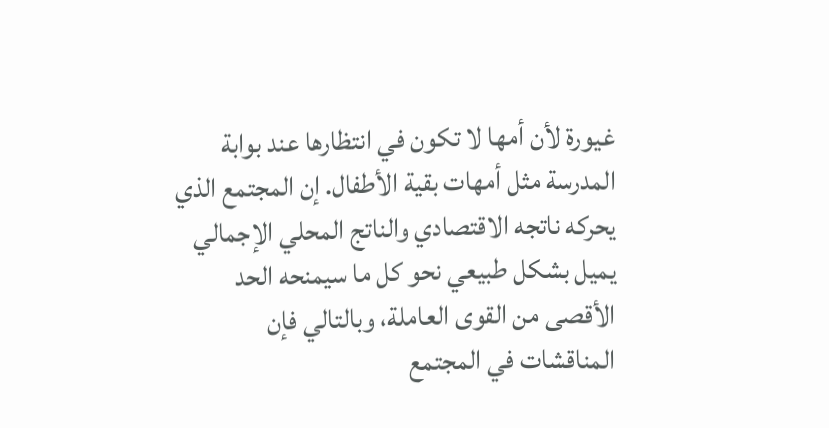غيورة لأن أمها لا تكون في انتظارها عند بوابة المدرسة مثل أمهات بقية الأطفال. إن المجتمع الذي يحركه ناتجه الاقتصادي والناتج المحلي الإجمالي يميل بشكل طبيعي نحو كل ما سيمنحه الحد الأقصى من القوى العاملة، وبالتالي فإن المناقشات في المجتمع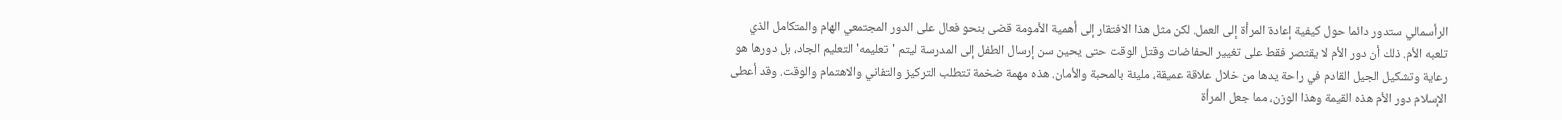الرأسمالي ستدور دائما حول كيفية إعادة المرأة إلى العمل. لكن مثل هذا الافتقار إلى أهمية الأمومة قضى بنحو فعال على الدور المجتمعي الهام والمتكامل الذي تلعبه الأم. ذلك أن دور الأم لا يقتصر فقط على تغيير الحفاضات وقتل الوقت حتى يحين سن إرسال الطفل إلى المدرسة ليتم 'تعليمه' التعليم الجاد، بل دورها هو رعاية وتشكيل الجيل القادم في راحة يدها من خلال علاقة عميقة، مليئة بالمحبة والأمان. هذه مهمة ضخمة تتطلب التركيز والتفاني والاهتمام والوقت. وقد أعطى الإسلام دور الأم هذه القيمة وهذا الوزن، مما جعل المرأة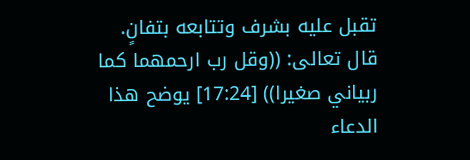تقبل عليه بشرف وتتابعه بتفانٍ. قال تعالى: ((وقل رب ارحمهما كما ربياني صغيرا)) [17:24] يوضح هذا الدعاء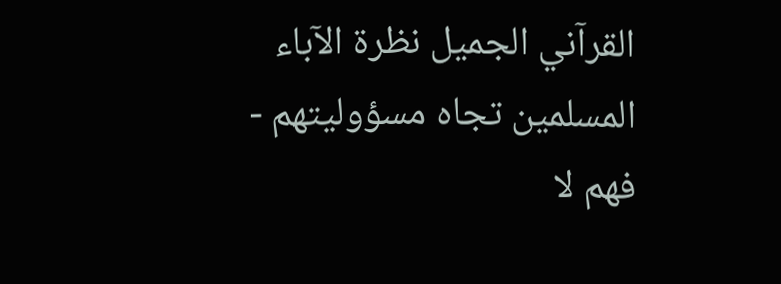القرآني الجميل نظرة الآباء المسلمين تجاه مسؤوليتهم - فهم لا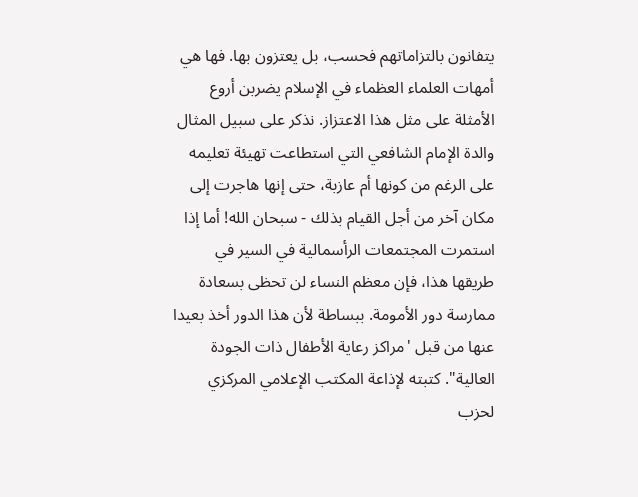يتفانون بالتزاماتهم فحسب، بل يعتزون بها. فها هي أمهات العلماء العظماء في الإسلام يضربن أروع الأمثلة على مثل هذا الاعتزاز. نذكر على سبيل المثال والدة الإمام الشافعي التي استطاعت تهيئة تعليمه على الرغم من كونها أم عازبة، حتى إنها هاجرت إلى مكان آخر من أجل القيام بذلك - سبحان الله! أما إذا استمرت المجتمعات الرأسمالية في السير في طريقها هذا، فإن معظم النساء لن تحظى بسعادة ممارسة دور الأمومة. ببساطة لأن هذا الدور أخذ بعيدا عنها من قبل 'مراكز رعاية الأطفال ذات الجودة العالية". كتبته لإذاعة المكتب الإعلامي المركزي لحزب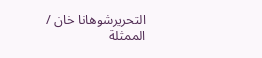التحريرشوهانا خان / الممثلة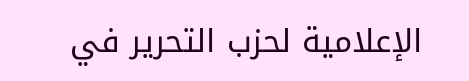الإعلامية لحزب التحرير في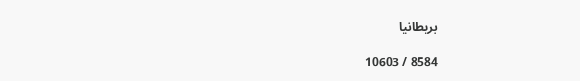بريطانيا

8584 / 10603